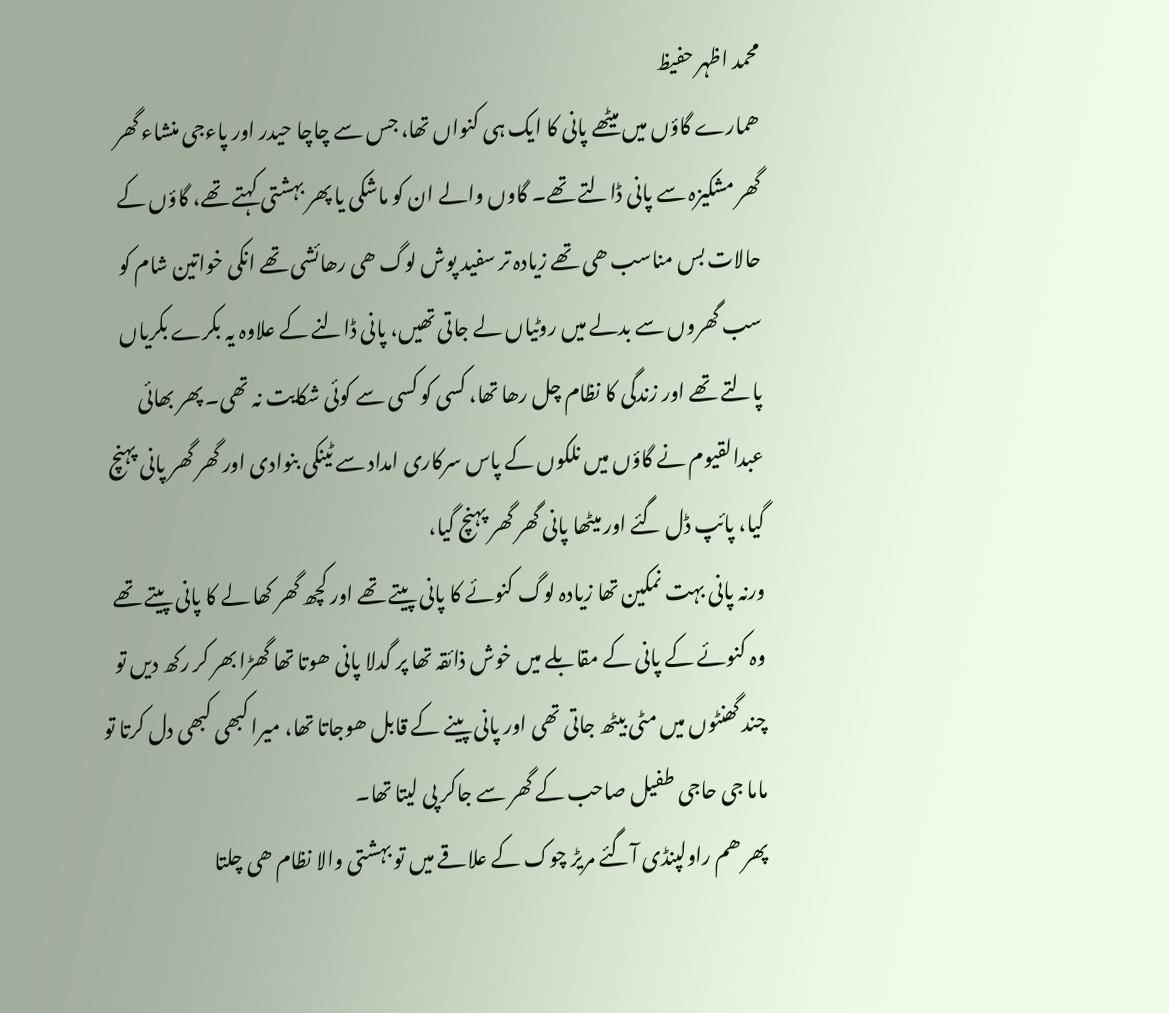محمد اظہر حفیظ
ھمارے گاؤں میں میٹھے پانی کا ایک ہی کنواں تھا، جس سے چاچا حیدر اور پاءجی منشاء گھر گھر مشکیزہ سے پانی ڈالتے تھے۔ گاوں والے ان کو ماشکی یا پھر بہشتی کہتے تھے، گاؤں کے حالات بس مناسب ھی تھے زیادہ تر سفید پوش لوگ ھی رھائشی تھے انکی خواتین شام کو سب گھروں سے بدلے میں روٹیاں لے جاتی تھیں، پانی ڈالنے کے علاوہ یہ بکرے بکریاں پالتے تھے اور زندگی کا نظام چل رھا تھا، کسی کو کسی سے کوئی شکایت نہ تھی۔ پھر بھائی عبدالقیوم نے گاؤں میں نلکوں کے پاس سرکاری امداد سے ٹینکی بنوادی اور گھر گھر پانی پہنچ گیا، پائپ ڈل گئے اور میٹھا پانی گھر گھر پہنچ گیا،
ورنہ پانی بہت نمکین تھا زیادہ لوگ کنوئے کا پانی پیتے تھے اور کچھ گھر کھا لے کا پانی پیتے تھے وہ کنوئے کے پانی کے مقابلے میں خوش ذائقہ تھا پر گدلا پانی ھوتا تھا گھڑا بھر کر رکھ دیں تو چند گھنٹوں میں مٹی بیٹھ جاتی تھی اور پانی پینے کے قابل ھوجاتا تھا، میرا کبھی کبھی دل کرتا تو ماما جی حاجی طفیل صاحب کے گھر سے جاکر پی لیتا تھا۔
پھر ھم راولپنڈی آگئے مریڑ چوک کے علاقے میں تو بہشتی والا نظام ھی چلتا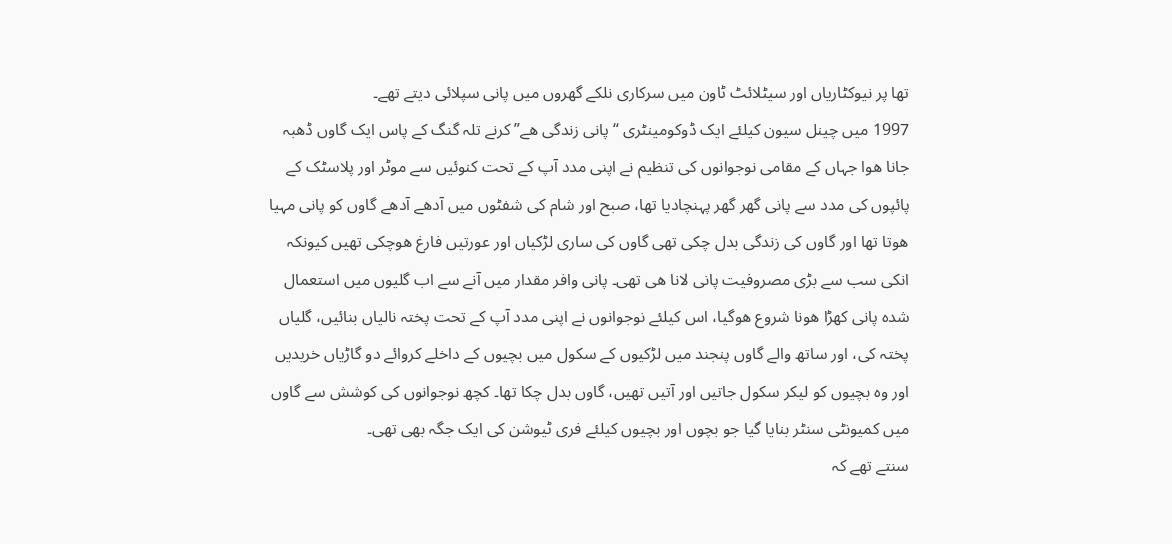تھا پر نیوکٹاریاں اور سیٹلائٹ ٹاون میں سرکاری نلکے گھروں میں پانی سپلائی دیتے تھے۔
1997 میں چینل سیون کیلئے ایک ڈوکومینٹری “پانی زندگی ھے” کرنے تلہ گنگ کے پاس ایک گاوں ڈھبہ جانا ھوا جہاں کے مقامی نوجوانوں کی تنظیم نے اپنی مدد آپ کے تحت کنوئیں سے موٹر اور پلاسٹک کے پائپوں کی مدد سے پانی گھر گھر پہنچادیا تھا، صبح اور شام کی شفٹوں میں آدھے آدھے گاوں کو پانی مہیا ھوتا تھا اور گاوں کی زندگی بدل چکی تھی گاوں کی ساری لڑکیاں اور عورتیں فارغ ھوچکی تھیں کیونکہ انکی سب سے بڑی مصروفیت پانی لانا ھی تھی۔ پانی وافر مقدار میں آنے سے اب گلیوں میں استعمال شدہ پانی کھڑا ھونا شروع ھوگیا، اس کیلئے نوجوانوں نے اپنی مدد آپ کے تحت پختہ نالیاں بنائیں، گلیاں پختہ کی، اور ساتھ والے گاوں پنجند میں لڑکیوں کے سکول میں بچیوں کے داخلے کروائے دو گاڑیاں خریدیں اور وہ بچیوں کو لیکر سکول جاتیں اور آتیں تھیں، گاوں بدل چکا تھا۔ کچھ نوجوانوں کی کوشش سے گاوں میں کمیونٹی سنٹر بنایا گیا جو بچوں اور بچیوں کیلئے فری ٹیوشن کی ایک جگہ بھی تھی۔
سنتے تھے کہ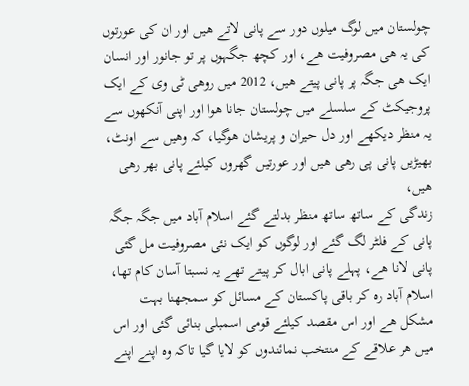چولستان میں لوگ میلوں دور سے پانی لاتے ھیں اور ان کی عورتوں کی یہ ھی مصروفیت ھے، اور کچھ جگہوں پر تو جانور اور انسان ایک ھی جگہ پر پانی پیتے ھیں، 2012 میں روھی ٹی وی کے ایک پروجیکٹ کے سلسلے میں چولستان جانا ھوا اور اپنی آنکھوں سے یہ منظر دیکھے اور دل حیران و پریشان ھوگیا، کہ وھیں سے اونٹ، بھیڑیں پانی پی رھی ھیں اور عورتیں گھروں کیلئے پانی بھر رھی ھیں،
زندگی کے ساتھ ساتھ منظر بدلتے گئے اسلام آباد میں جگہ جگہ پانی کے فلٹر لگ گئے اور لوگوں کو ایک نئی مصروفیت مل گئی پانی لانا ھے، پہلے پانی ابال کر پیتے تھے یہ نسبتا آسان کام تھا،
اسلام آباد رہ کر باقی پاکستان کے مسائل کو سمجھنا بہت مشکل ھے اور اس مقصد کیلئے قومی اسمبلی بنائی گئی اور اس میں ھر علاقے کے منتخب نمائندوں کو لایا گیا تاکہ وہ اپنے اپنے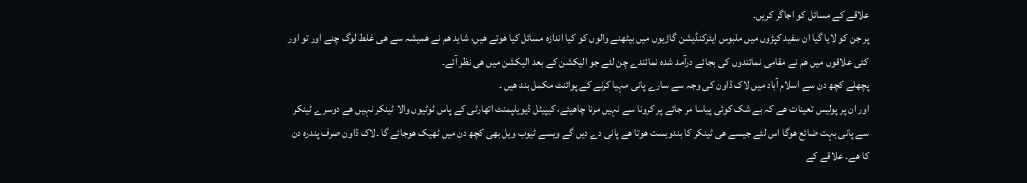علاقے کے مسائل کو اجاگر کریں۔
پر جن کو لایا گیا ان سفید کپڑوں میں ملبوس ایئرکنڈیشن گاڑیوں میں بیٹھنے والوں کو کیا اندازہ مسائل کیا ھوتے ھیں، شاید ھم نے ھمیشہ سے ھی غلط لوگ چنے اور تو اور کئی علاقوں میں ھم نے مقامی نمائندوں کی بجائے درآمد شدہ نمائندے چن لئے جو الیکشن کے بعد الیکشن میں ھی نظر آئے۔
پچھلے کچھ دن سے اسلام آباد میں لاک ڈاون کی وجہ سے سارے پانی مہیا کرنے کے پوائنٹ مکمل بند ھیں ۔
اور ان پر پولیس تعینات ھے کہ بے شک کوئی پیاسا مر جائے پر کرونا سے نہیں مرنا چاھیئے، کیپیٹل ڈیویلپمنٹ اتھارٹی کے پاس ٹوٹیوں والا ٹینکر نہیں ھے دوسرے ٹینکر سے پانی بہت ضائع ھوگا اس لئے جیسے ھی ٹینکر کا بندوبست ھوتا ھے پانی دے دیں گے ویسے ٹیوب ویل بھی کچھ دن میں ٹھیک ھوجائے گا ۔لاک ڈاون صرف پندرہ دن کا ھے۔ علاقے کے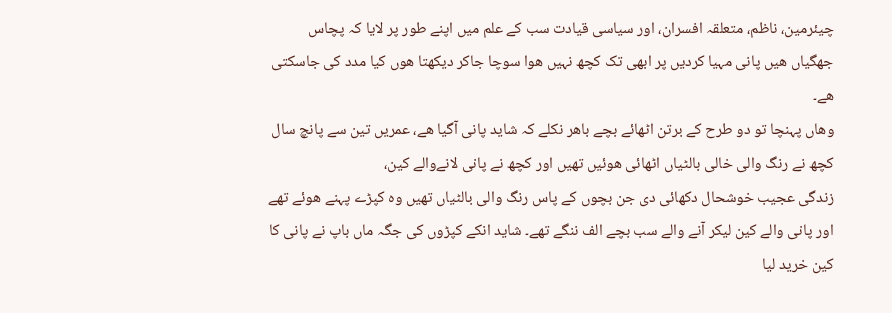چیئرمین، ناظم، متعلقہ افسران، اور سیاسی قیادت سب کے علم میں اپنے طور پر لایا کہ پچاس جھگیاں ھیں پانی مہیا کردیں پر ابھی تک کچھ نہیں ھوا سوچا جاکر دیکھتا ھوں کیا مدد کی جاسکتی ھے۔
وھاں پہنچا تو دو طرح کے برتن اٹھائے بچے باھر نکلے کہ شاید پانی آگیا ھے، عمریں تین سے پانچ سال کچھ نے رنگ والی خالی بالٹیاں اٹھائی ھوئیں تھیں اور کچھ نے پانی لانےوالے کین،
زندگی عجیب خوشحال دکھائی دی جن بچوں کے پاس رنگ والی بالٹیاں تھیں وہ کپڑے پہنے ھوئے تھے اور پانی والے کین لیکر آنے والے سب بچے الف ننگے تھے۔ شاید انکے کپڑوں کی جگہ ماں باپ نے پانی کا کین خرید لیا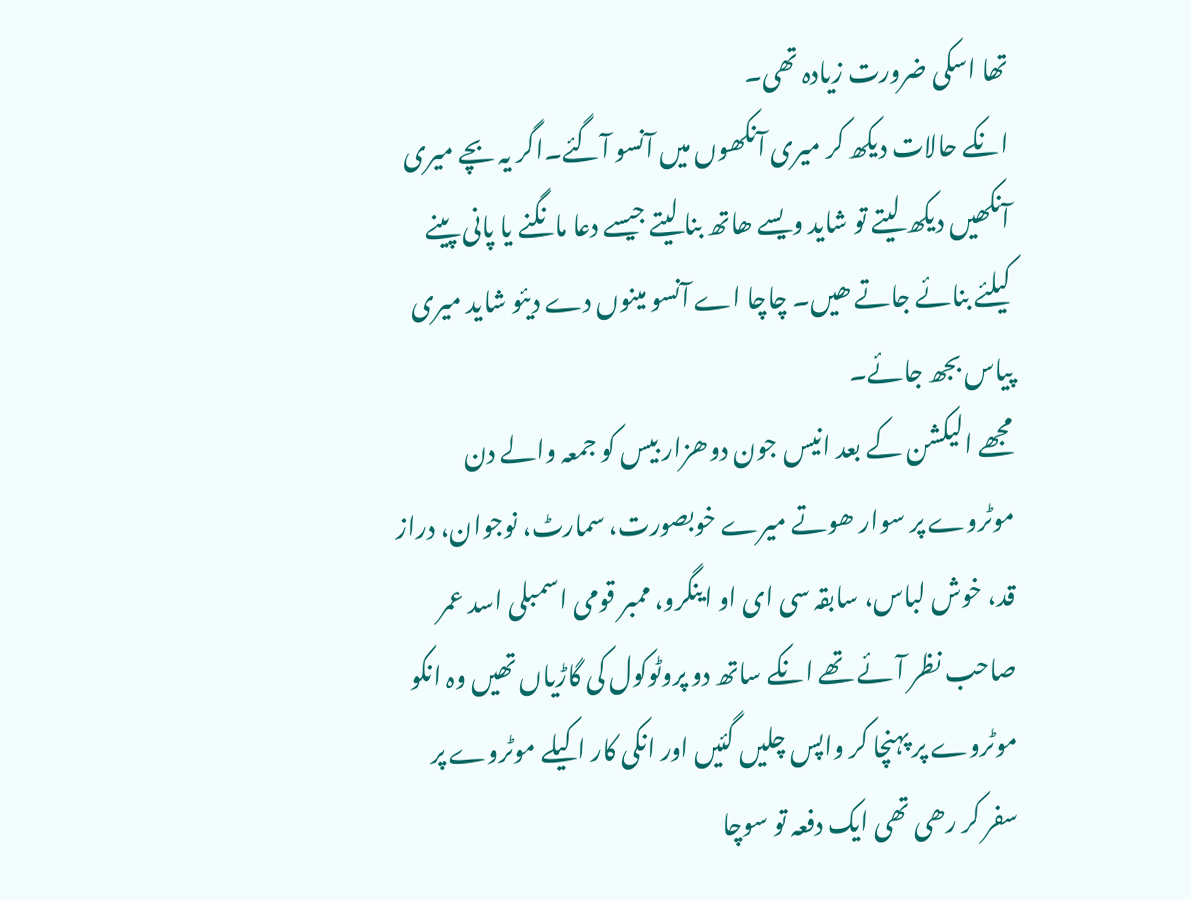تھا اسکی ضرورت زیادہ تھی۔
انکے حالات دیکھ کر میری آنکھوں میں آنسو آگئے۔اگر یہ بچے میری آنکھیں دیکھ لیتے تو شاید ویسے ھاتھ بنا لیتے جیسے دعا مانگنے یا پانی پینے کیلئے بنائے جاتے ھیں۔ چاچا اے آنسو مینوں دے دیئو شاید میری پیاس بجھ جائے۔
مجھے الیکشن کے بعد انیس جون دوھزار بیس کو جمعہ والے دن موٹروے پر سوار ھوتے میرے خوبصورت، سمارٹ، نوجوان، دراز قد، خوش لباس، سابقہ سی ای او اینگرو، ممبر قومی اسمبلی اسد عمر صاحب نظر آئے تھے انکے ساتھ دو پروٹوکول کی گاڑیاں تھیں وہ انکو موٹروے پر پہنچا کر واپس چلیں گئیں اور انکی کار اکیلے موٹروے پر سفر کر رھی تھی ایک دفعہ تو سوچا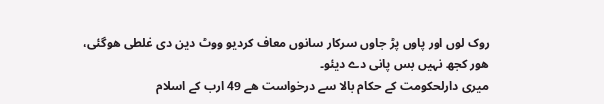روک لوں اور پاوں پڑ جاوں سرکار سانوں معاف کردیو ووٹ دین دی غلطی ھوگئی،
ھور کجھ نہیں بس پانی دے دیئو۔
میری دارلحکومت کے حکام بالا سے درخواست ھے 49 ارب کے اسلام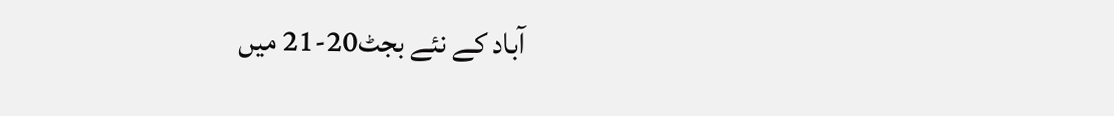آباد کے نئے بجٹ20-21 میں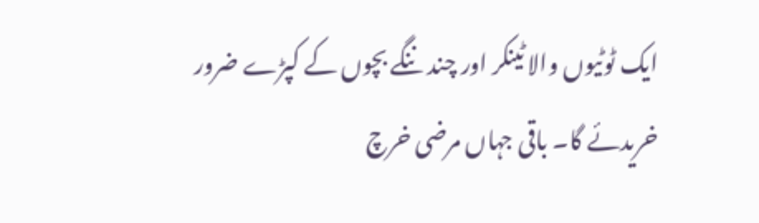ایک ٹوٹیوں والا ٹینکر اور چند ننگے بچوں کے کپڑے ضرور خریدئے گا۔ باقی جہاں مرضی خرچ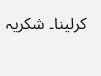کرلینا۔ شکریہ